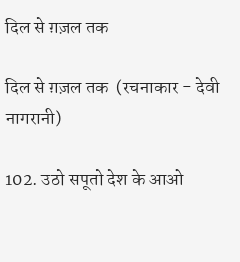दिल से ग़ज़ल तक

दिल से ग़ज़ल तक  (रचनाकार - देवी नागरानी)

102. उठो सपूतो देश के आओ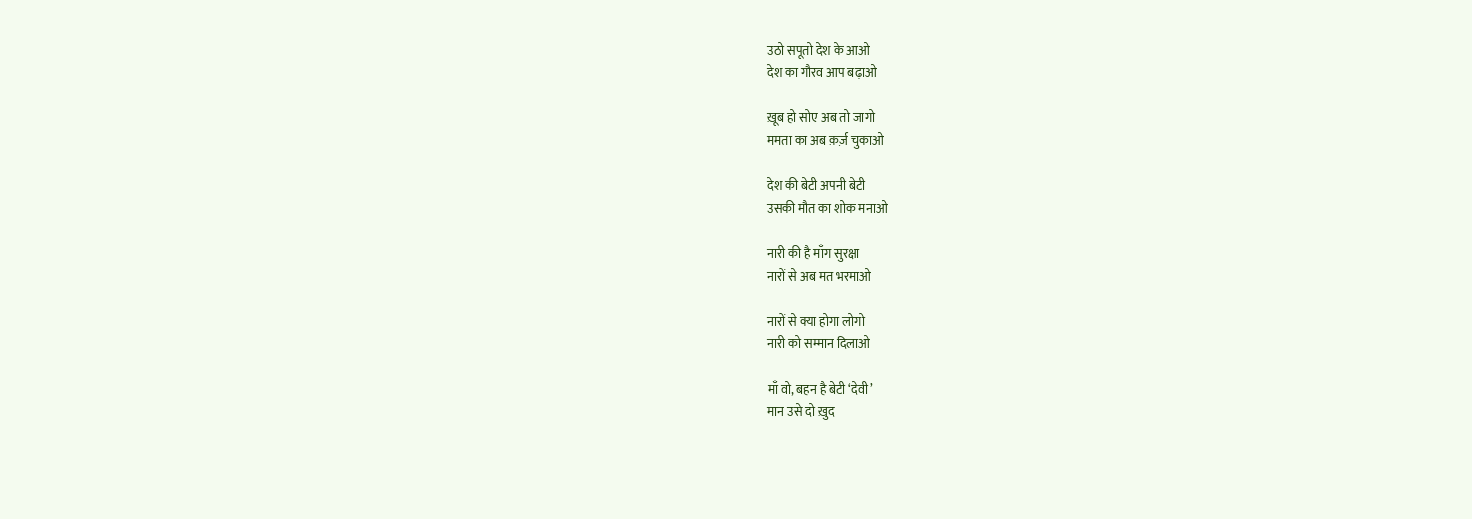उठो सपूतो देश के आओ
देश का गौरव आप बढ़ाओ

ख़ूब हो सोए अब तो जागो
ममता का अब क़र्ज़ चुकाओ

देश की बेटी अपनी बेटी
उसकी मौत का शोक मनाओ

नारी की है माँग सुरक्षा
नारों से अब मत भरमाओ

नारों से क्या होगा लोगो
नारी को सम्मान दिलाओ

माँ वो, बहन है बेटी ‘देवी’
मान उसे दो ख़ुद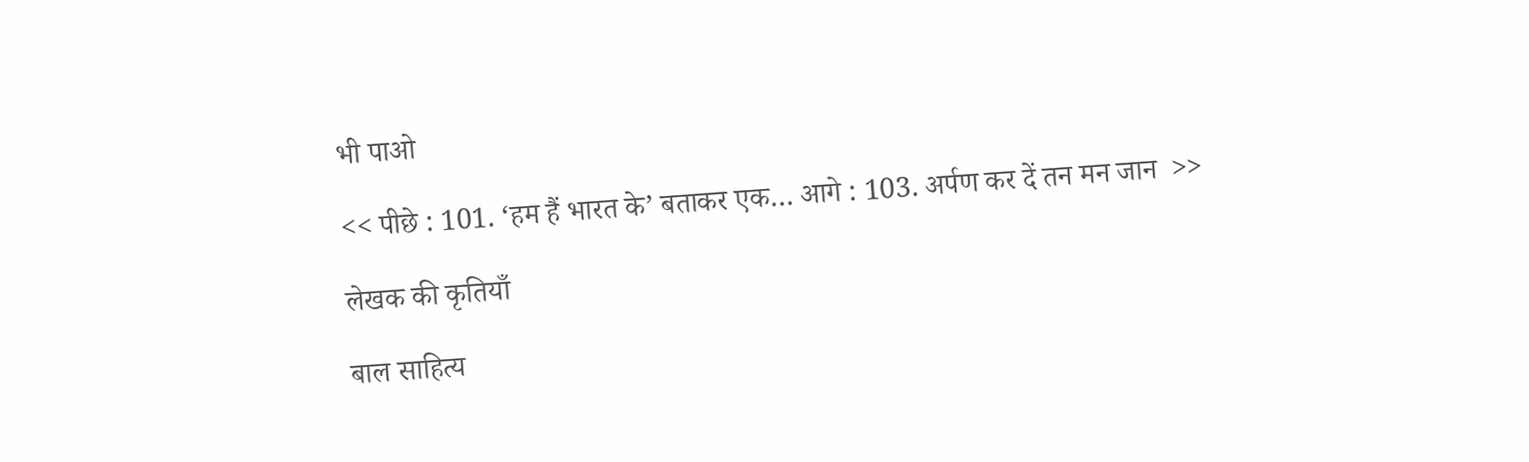भी पाओ

<< पीछे : 101. ‘हम हैं भारत के’ बताकर एक… आगे : 103. अर्पण कर दें तन मन जान  >>

लेखक की कृतियाँ

बाल साहित्य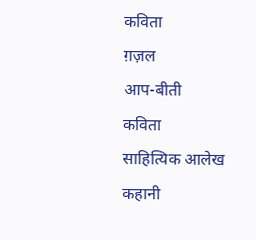कविता
ग़ज़ल
आप-बीती
कविता
साहित्यिक आलेख
कहानी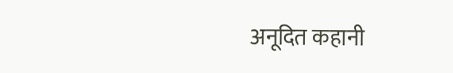अनूदित कहानी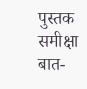पुस्तक समीक्षा
बात-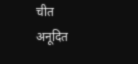चीत
अनूदित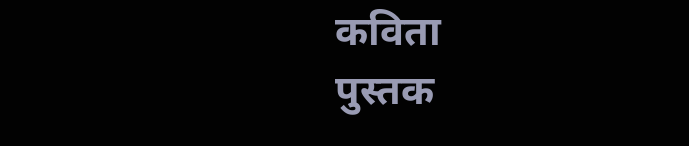कविता
पुस्तक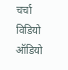चर्चा
विडियो
ऑडियो